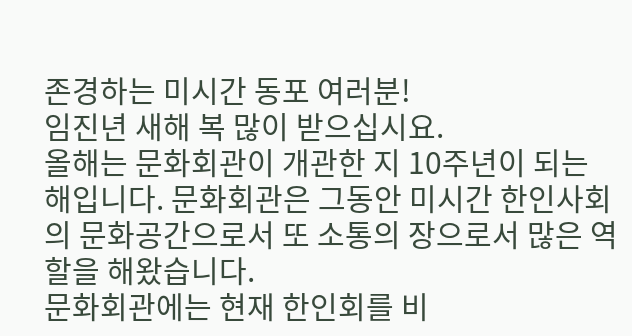존경하는 미시간 동포 여러분!
임진년 새해 복 많이 받으십시요.
올해는 문화회관이 개관한 지 10주년이 되는 해입니다. 문화회관은 그동안 미시간 한인사회의 문화공간으로서 또 소통의 장으로서 많은 역할을 해왔습니다.
문화회관에는 현재 한인회를 비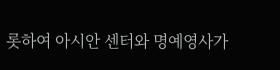롯하여 아시안 센터와 명예영사가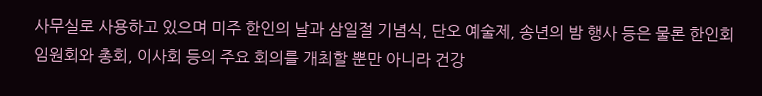사무실로 사용하고 있으며 미주 한인의 날과 삼일절 기념식, 단오 예술제, 송년의 밤 행사 등은 물론 한인회 임원회와 총회, 이사회 등의 주요 회의를 개최할 뿐만 아니라 건강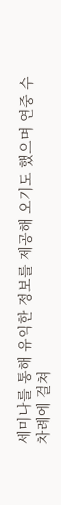세미나를 통해 유익한 정보를 제공해 오기도 했으며 연중 수 차례에 걸쳐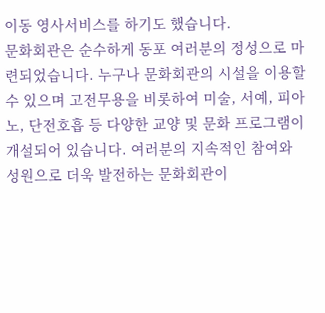이동 영사서비스를 하기도 했습니다.
문화회관은 순수하게 동포 여러분의 정성으로 마련되었습니다. 누구나 문화회관의 시설을 이용할 수 있으며 고전무용을 비롯하여 미술, 서예, 피아노, 단전호흡 등 다양한 교양 및 문화 프로그램이 개설되어 있습니다. 여러분의 지속적인 참여와 성원으로 더욱 발전하는 문화회관이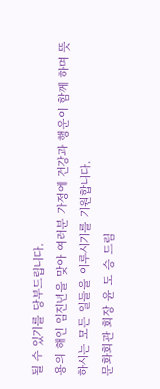될 수 있기를 당부드립니다.
용의 해인 임진년을 맞아 여러분 가정에 건강과 행운이 함께 하며 뜻하시는 모든 일들을 이루시기를 기원합니다.
문화회관 회장 윤 도 승 드림